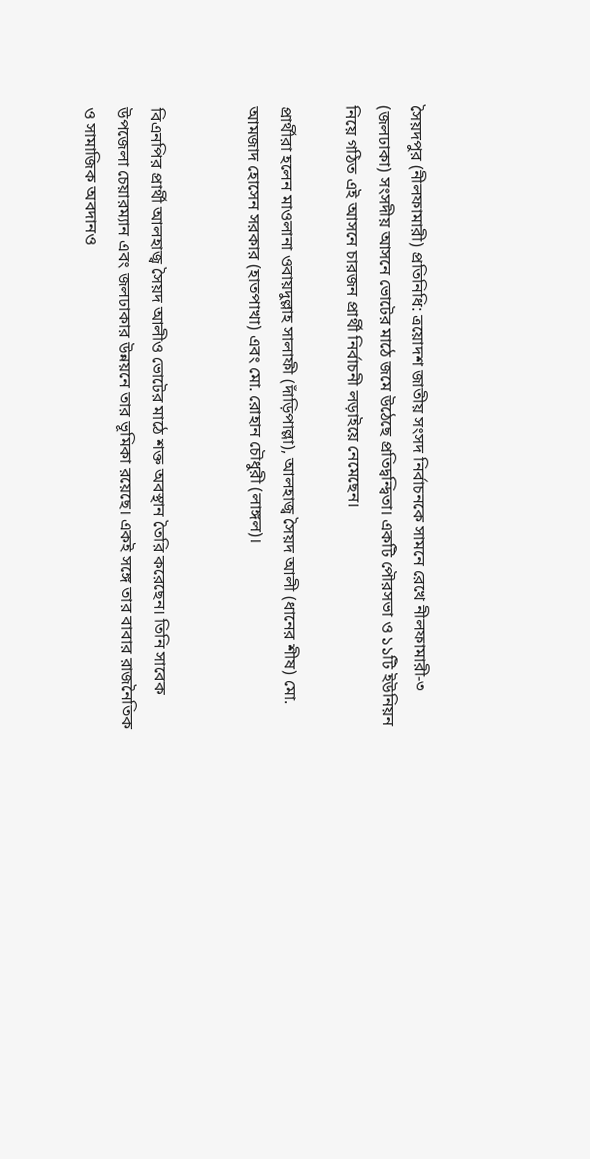সৈয়দপুর (নীলফামারী) প্রতিনিধি: ত্রয়োদশ জাতীয় সংসদ নির্বাচনকে সামনে রেখে নীলফামারী-৩ (জলঢাকা) সংসদীয় আসনে ভোটের মাঠে জমে উঠেছে প্রতিদ্বন্দ্বিতা। একটি পৌরসভা ও ১১টি ইউনিয়ন নিয়ে গঠিত এই আসনে চারজন প্রার্থী নির্বাচনী লড়াইয়ে নেমেছেন।

প্রার্থীরা হলেন মাওলানা ওবায়দুল্লাহ সালাফী (দাঁড়িপাল্লা), আলহাজ্ব সৈয়দ আলী (ধানের শীষ) মো. আমজাদ হোসেন সরকার (হাতপাখা) এবং মো. রোহান চৌধুরী (লাঙ্গল)।


বিএনপির প্রার্থী আলহাজ্ব সৈয়দ আলীও ভোটের মাঠে শক্ত অবস্থান তৈরি করেছেন। তিনি সাবেক উপজেলা চেয়ারম্যান এবং জলঢাকার উন্নয়নে তার ভূমিকা রয়েছে। একই সঙ্গে তার বাবার রাজনৈতিক ও সামাজিক অবদানও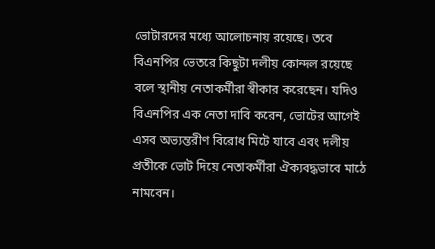ভোটারদের মধ্যে আলোচনায় রয়েছে। তবে বিএনপির ভেতরে কিছুটা দলীয় কোন্দল রয়েছে বলে স্থানীয় নেতাকর্মীরা স্বীকার করেছেন। যদিও বিএনপির এক নেতা দাবি করেন, ভোটের আগেই এসব অভ্যন্তরীণ বিরোধ মিটে যাবে এবং দলীয় প্রতীকে ভোট দিয়ে নেতাকর্মীরা ঐক্যবদ্ধভাবে মাঠে নামবেন।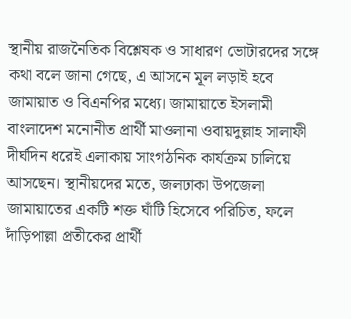স্থানীয় রাজনৈতিক বিশ্লেষক ও সাধারণ ভোটারদের সঙ্গে কথা বলে জানা গেছে, এ আসনে মূল লড়াই হবে জামায়াত ও বিএনপির মধ্যে। জামায়াতে ইসলামী বাংলাদেশ মনোনীত প্রার্থী মাওলানা ওবায়দুল্লাহ সালাফী দীর্ঘদিন ধরেই এলাকায় সাংগঠনিক কার্যক্রম চালিয়ে আসছেন। স্থানীয়দের মতে, জলঢাকা উপজেলা জামায়াতের একটি শক্ত ঘাঁটি হিসেবে পরিচিত, ফলে দাঁড়িপাল্লা প্রতীকের প্রার্থী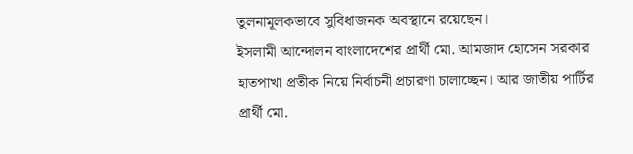তুলনামূলকভাবে সুবিধাজনক অবস্থানে রয়েছেন।
ইসলামী আন্দোলন বাংলাদেশের প্রার্থী মো. আমজাদ হোসেন সরকার হাতপাখা প্রতীক নিয়ে নির্বাচনী প্রচারণা চালাচ্ছেন। আর জাতীয় পার্টির প্রার্থী মো.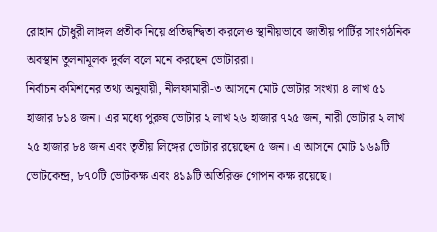রোহান চৌধুরী লাঙ্গল প্রতীক নিয়ে প্রতিদ্বন্দ্বিতা করলেও স্থানীয়ভাবে জাতীয় পার্টির সাংগঠনিক অবস্থান তুলনামূলক দুর্বল বলে মনে করছেন ভোটাররা।
নির্বাচন কমিশনের তথ্য অনুযায়ী, নীলফামারী-৩ আসনে মোট ভোটার সংখ্যা ৪ লাখ ৫১ হাজার ৮১৪ জন। এর মধ্যে পুরুষ ভোটার ২ লাখ ২৬ হাজার ৭২৫ জন, নারী ভোটার ২ লাখ ২৫ হাজার ৮৪ জন এবং তৃতীয় লিঙ্গের ভোটার রয়েছেন ৫ জন। এ আসনে মোট ১৬৯টি ভোটকেন্দ্র, ৮৭০টি ভোটকক্ষ এবং ৪১৯টি অতিরিক্ত গোপন কক্ষ রয়েছে।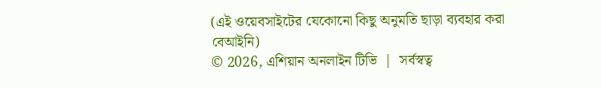(এই ওয়েবসাইটের যেকোনো কিছু অনুমতি ছাড়া ব্যবহার করা বেআইনি)
© 2026, এশিয়ান অনলাইন টিভি  |  সর্বস্বত্ব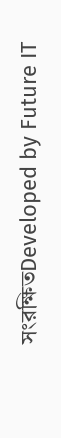সংরক্ষিতDeveloped by Future IT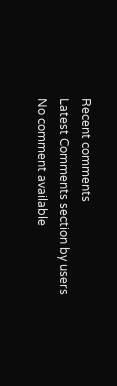Recent comments
Latest Comments section by users
No comment available